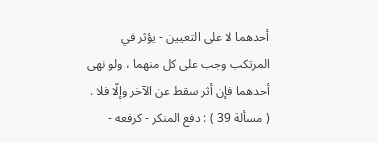أحدهما لا على التعيين - يؤثر في المرتكب وجب على كل منهما ، ولو نهى أحدهما فإن أثر سقط عن الآخر وإلّا فلا .
( مسألة 39 ) : دفع المنكر - كرفعه -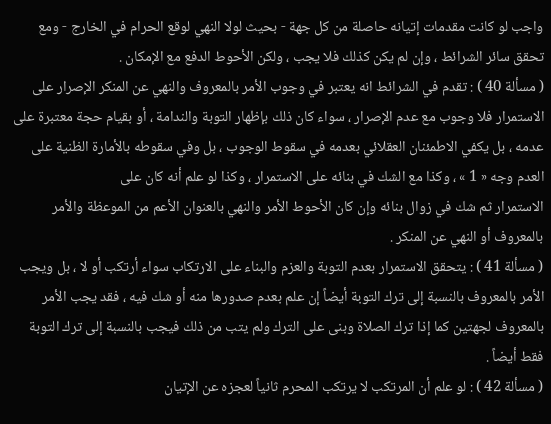واجب لو كانت مقدمات إتيانه حاصلة من كل جهة - بحيث لولا النهي لوقع الحرام في الخارج - ومع تحقق سائر الشرائط ، وإن لم يكن كذلك فلا يجب ، ولكن الأحوط الدفع مع الإمكان .
( مسألة 40 ) : تقدم في الشرائط انه يعتبر في وجوب الأمر بالمعروف والنهي عن المنكر الإصرار على الاستمرار فلا وجوب مع عدم الإصرار ، سواء كان ذلك بإظهار التوبة والندامة ، أو بقيام حجة معتبرة على عدمه ، بل يكفي الاطمئنان العقلائي بعدمه في سقوط الوجوب ، بل وفي سقوطه بالأمارة الظنية على العدم وجه « 1 » ، وكذا مع الشك في بنائه على الاستمرار ، وكذا لو علم أنه كان على
الاستمرار ثم شك في زوال بنائه وإن كان الأحوط الأمر والنهي بالعنوان الأعم من الموعظة والأمر بالمعروف أو النهي عن المنكر .
( مسألة 41 ) : يتحقق الاستمرار بعدم التوبة والعزم والبناء على الارتكاب سواء أرتكب أو لا ، بل ويجب الأمر بالمعروف بالنسبة إلى ترك التوبة أيضاً إن علم بعدم صدورها منه أو شك فيه ، فقد يجب الأمر بالمعروف لجهتين كما إذا ترك الصلاة وبنى على الترك ولم يتب من ذلك فيجب بالنسبة إلى ترك التوبة فقط أيضاً .
( مسألة 42 ) : لو علم أن المرتكب لا يرتكب المحرم ثانياً لعجزه عن الإتيان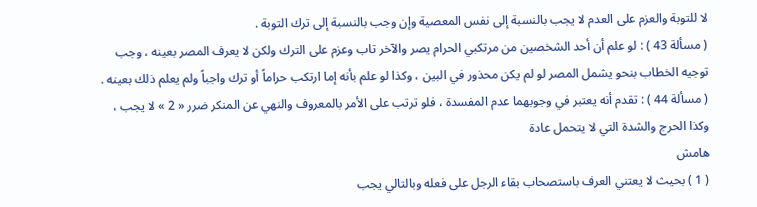لا للتوبة والعزم على العدم لا يجب بالنسبة إلى نفس المعصية وإن وجب بالنسبة إلى ترك التوبة .
( مسألة 43 ) : لو علم أن أحد الشخصين من مرتكبي الحرام يصر والآخر تاب وعزم على الترك ولكن لا يعرف المصر بعينه ، وجب توجيه الخطاب بنحو يشمل المصر لو لم يكن محذور في البين ، وكذا لو علم بأنه إما ارتكب حراماً أو ترك واجباً ولم يعلم ذلك بعينه .
( مسألة 44 ) : تقدم أنه يعتبر في وجوبهما عدم المفسدة ، فلو ترتب على الأمر بالمعروف والنهي عن المنكر ضرر « 2 » لا يجب ، وكذا الحرج والشدة التي لا يتحمل عادة
هامش
( 1 ) بحيث لا يعتني العرف باستصحاب بقاء الرجل على فعله وبالتالي يجب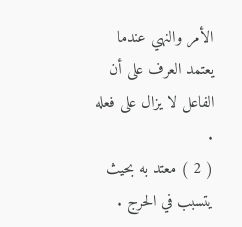الأمر والنهي عندما يعتمد العرف على أن الفاعل لا يزال على فعله .
( 2 ) معتد به بحيث يتسبب في الحرج .